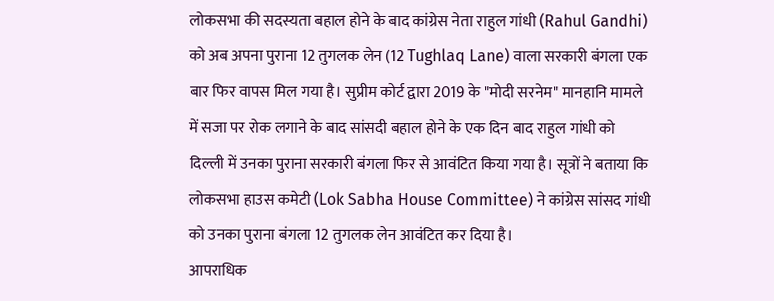लोकसभा की सदस्यता बहाल होने के बाद कांग्रेस नेता राहुल गांधी (Rahul Gandhi) को अब अपना पुराना 12 तुगलक लेन (12 Tughlaq Lane) वाला सरकारी बंगला एक बार फिर वापस मिल गया है। सुप्रीम कोर्ट द्वारा 2019 के "मोदी सरनेम" मानहानि मामले में सजा पर रोक लगाने के बाद सांसदी बहाल होने के एक दिन बाद राहुल गांधी को दिल्ली में उनका पुराना सरकारी बंगला फिर से आवंटित किया गया है। सूत्रों ने बताया कि लोकसभा हाउस कमेटी (Lok Sabha House Committee) ने कांग्रेस सांसद गांधी को उनका पुराना बंगला 12 तुगलक लेन आवंटित कर दिया है।
आपराधिक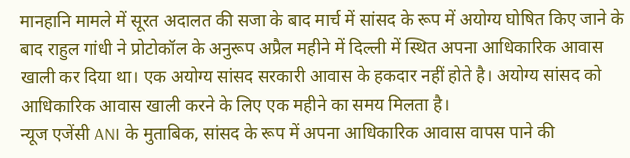मानहानि मामले में सूरत अदालत की सजा के बाद मार्च में सांसद के रूप में अयोग्य घोषित किए जाने के बाद राहुल गांधी ने प्रोटोकॉल के अनुरूप अप्रैल महीने में दिल्ली में स्थित अपना आधिकारिक आवास खाली कर दिया था। एक अयोग्य सांसद सरकारी आवास के हकदार नहीं होते है। अयोग्य सांसद को आधिकारिक आवास खाली करने के लिए एक महीने का समय मिलता है।
न्यूज एजेंसी ANI के मुताबिक, सांसद के रूप में अपना आधिकारिक आवास वापस पाने की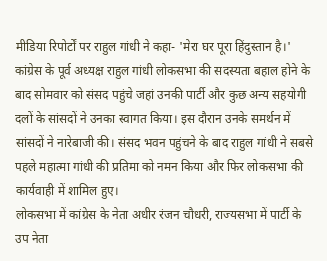मीडिया रिपोर्टों पर राहुल गांधी ने कहा- 'मेरा घर पूरा हिंदुस्तान है।'
कांग्रेस के पूर्व अध्यक्ष राहुल गांधी लोकसभा की सदस्यता बहाल होने के बाद सोमवार को संसद पहुंचे जहां उनकी पार्टी और कुछ अन्य सहयोगी दलों के सांसदों ने उनका स्वागत किया। इस दौरान उनके समर्थन में सांसदों ने नारेबाजी की। संसद भवन पहुंचने के बाद राहुल गांधी ने सबसे पहले महात्मा गांधी की प्रतिमा को नमन किया और फिर लोकसभा की कार्यवाही में शामिल हुए।
लोकसभा में कांग्रेस के नेता अधीर रंजन चौधरी, राज्यसभा में पार्टी के उप नेता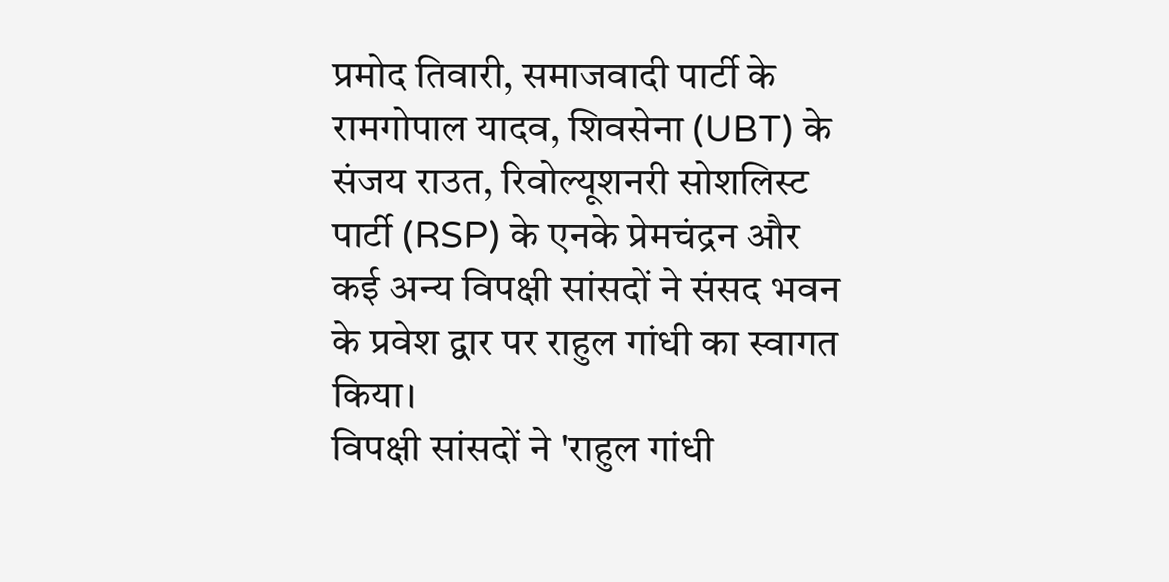प्रमोद तिवारी, समाजवादी पार्टी के रामगोपाल यादव, शिवसेना (UBT) के संजय राउत, रिवोल्यूशनरी सोशलिस्ट पार्टी (RSP) के एनके प्रेमचंद्रन और कई अन्य विपक्षी सांसदों ने संसद भवन के प्रवेश द्वार पर राहुल गांधी का स्वागत किया।
विपक्षी सांसदों ने 'राहुल गांधी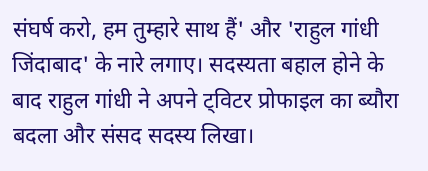संघर्ष करो, हम तुम्हारे साथ हैं' और 'राहुल गांधी जिंदाबाद' के नारे लगाए। सदस्यता बहाल होने के बाद राहुल गांधी ने अपने ट्विटर प्रोफाइल का ब्यौरा बदला और संसद सदस्य लिखा।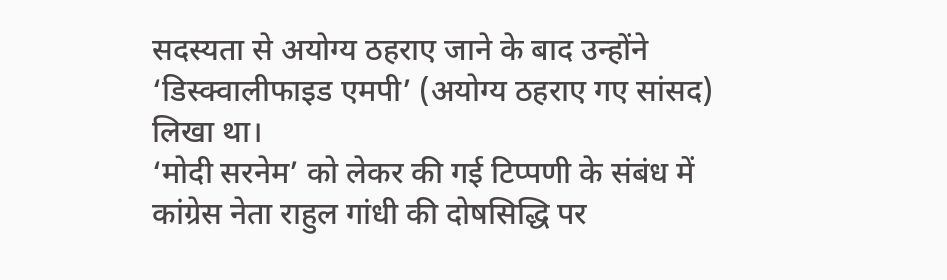सदस्यता से अयोग्य ठहराए जाने के बाद उन्होंने ‘डिस्क्वालीफाइड एमपी’ (अयोग्य ठहराए गए सांसद) लिखा था।
‘मोदी सरनेम’ को लेकर की गई टिप्पणी के संबंध में कांग्रेस नेता राहुल गांधी की दोषसिद्धि पर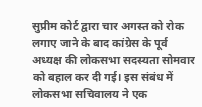सुप्रीम कोर्ट द्वारा चार अगस्त को रोक लगाए जाने के बाद कांग्रेस के पूर्व अध्यक्ष की लोकसभा सदस्यता सोमवार को बहाल कर दी गई। इस संबंध में लोकसभा सचिवालय ने एक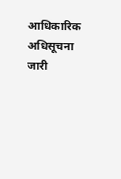आधिकारिक अधिसूचना जारी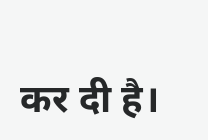कर दी है।